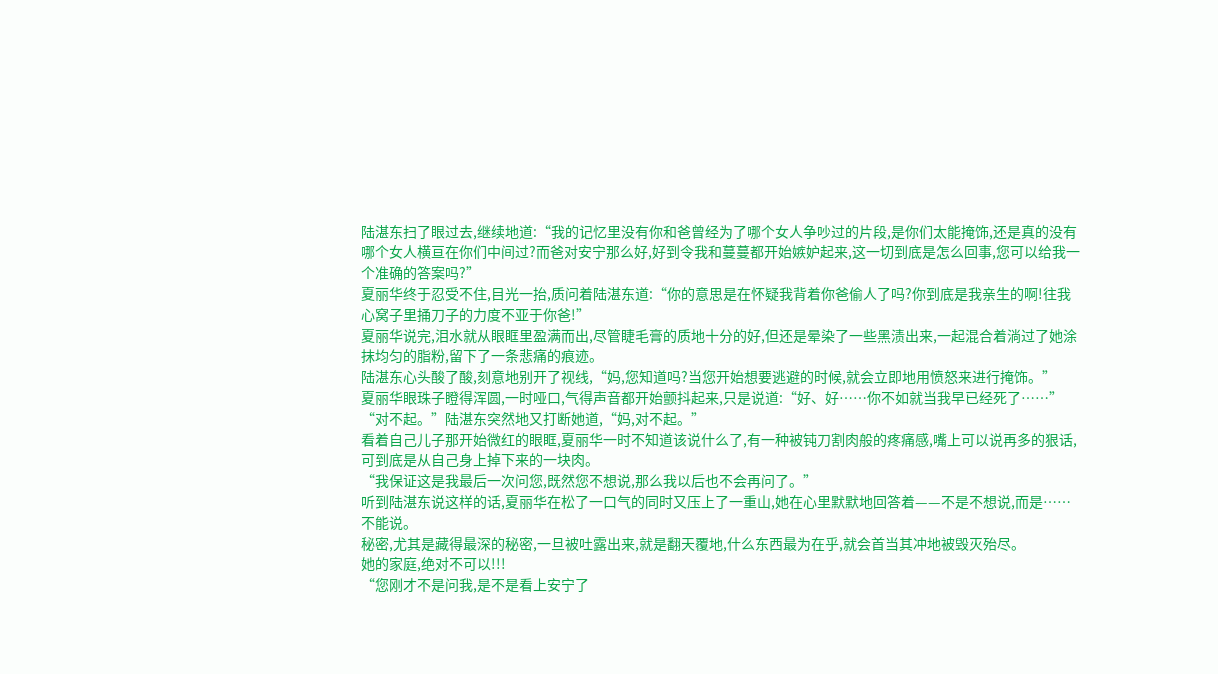陆湛东扫了眼过去,继续地道:“我的记忆里没有你和爸曾经为了哪个女人争吵过的片段,是你们太能掩饰,还是真的没有哪个女人横亘在你们中间过?而爸对安宁那么好,好到令我和蔓蔓都开始嫉妒起来,这一切到底是怎么回事,您可以给我一个准确的答案吗?”
夏丽华终于忍受不住,目光一抬,质问着陆湛东道:“你的意思是在怀疑我背着你爸偷人了吗?你到底是我亲生的啊!往我心窝子里捅刀子的力度不亚于你爸!”
夏丽华说完,泪水就从眼眶里盈满而出,尽管睫毛膏的质地十分的好,但还是晕染了一些黑渍出来,一起混合着淌过了她涂抹均匀的脂粉,留下了一条悲痛的痕迹。
陆湛东心头酸了酸,刻意地别开了视线,“妈,您知道吗?当您开始想要逃避的时候,就会立即地用愤怒来进行掩饰。”
夏丽华眼珠子瞪得浑圆,一时哑口,气得声音都开始颤抖起来,只是说道:“好、好……你不如就当我早已经死了……”
“对不起。”陆湛东突然地又打断她道,“妈,对不起。”
看着自己儿子那开始微红的眼眶,夏丽华一时不知道该说什么了,有一种被钝刀割肉般的疼痛感,嘴上可以说再多的狠话,可到底是从自己身上掉下来的一块肉。
“我保证这是我最后一次问您,既然您不想说,那么我以后也不会再问了。”
听到陆湛东说这样的话,夏丽华在松了一口气的同时又压上了一重山,她在心里默默地回答着——不是不想说,而是……不能说。
秘密,尤其是藏得最深的秘密,一旦被吐露出来,就是翻天覆地,什么东西最为在乎,就会首当其冲地被毁灭殆尽。
她的家庭,绝对不可以!!!
“您刚才不是问我,是不是看上安宁了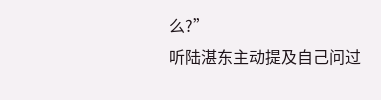么?”
听陆湛东主动提及自己问过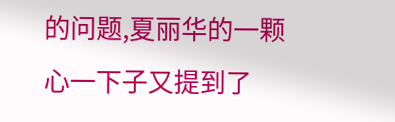的问题,夏丽华的一颗心一下子又提到了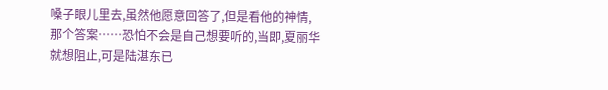嗓子眼儿里去,虽然他愿意回答了,但是看他的神情,那个答案……恐怕不会是自己想要听的,当即,夏丽华就想阻止,可是陆湛东已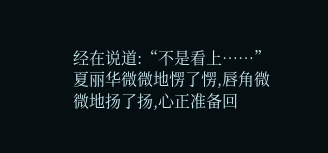经在说道:“不是看上……”
夏丽华微微地愣了愣,唇角微微地扬了扬,心正准备回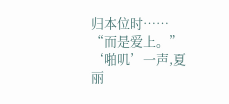归本位时……
“而是爱上。”
‘啪叽’一声,夏丽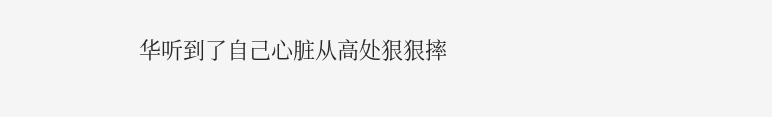华听到了自己心脏从高处狠狠摔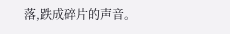落,跌成碎片的声音。